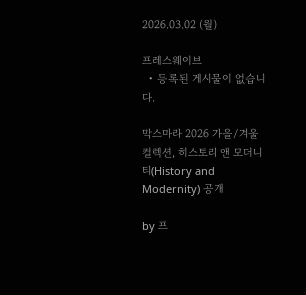2026.03.02 (월)

프레스웨이브
  • 등록된 게시물이 없습니다.

막스마라 2026 가을/겨울 컬렉션, 히스토리 앤 모더니티(History and Modernity) 공개

by 프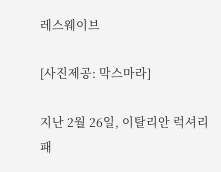레스웨이브

[사진제공: 막스마라]

지난 2월 26일, 이탈리안 럭셔리 패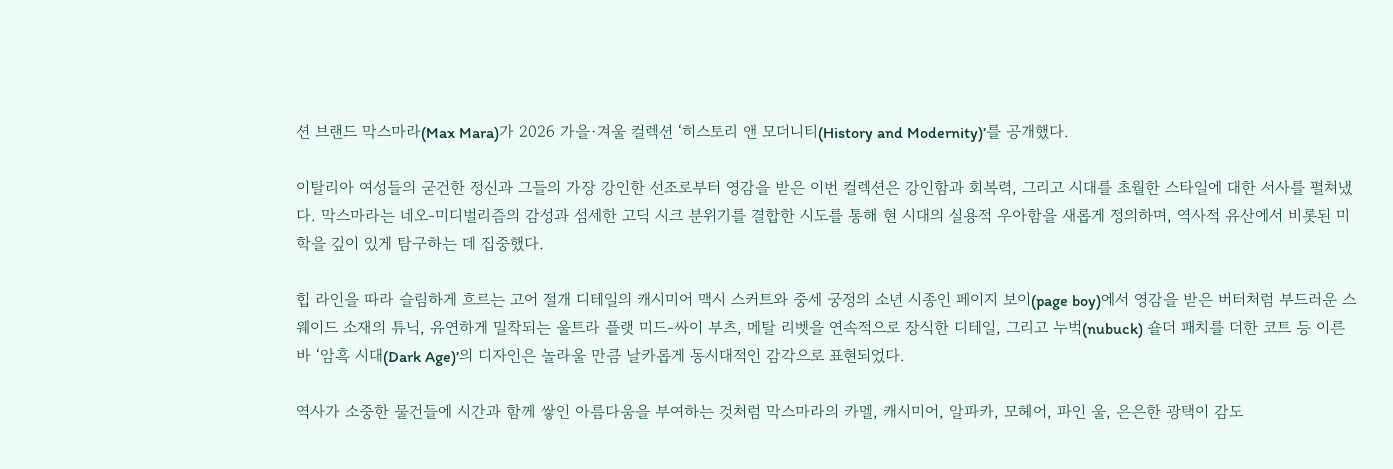션 브랜드 막스마라(Max Mara)가 2026 가을·겨울 컬렉션 ‘히스토리 앤 모더니티(History and Modernity)’를 공개했다.

이탈리아 여성들의 굳건한 정신과 그들의 가장 강인한 선조로부터 영감을 받은 이번 컬렉션은 강인함과 회복력, 그리고 시대를 초월한 스타일에 대한 서사를 펼쳐냈다. 막스마라는 네오-미디벌리즘의 감성과 섬세한 고딕 시크 분위기를 결합한 시도를 통해 현 시대의 실용적 우아함을 새롭게 정의하며, 역사적 유산에서 비롯된 미학을 깊이 있게 탐구하는 데 집중했다.

힙 라인을 따라 슬림하게 흐르는 고어 절개 디테일의 캐시미어 맥시 스커트와 중세 궁정의 소년 시종인 페이지 보이(page boy)에서 영감을 받은 버터처럼 부드러운 스웨이드 소재의 튜닉, 유연하게 밀착되는 울트라 플랫 미드-싸이 부츠, 메탈 리벳을 연속적으로 장식한 디테일, 그리고 누벅(nubuck) 숄더 패치를 더한 코트 등 이른바 ‘암흑 시대(Dark Age)’의 디자인은 놀라울 만큼 날카롭게 동시대적인 감각으로 표현되었다.

역사가 소중한 물건들에 시간과 함께 쌓인 아름다움을 부여하는 것처럼 막스마라의 카멜, 캐시미어, 알파카, 모헤어, 파인 울, 은은한 광택이 감도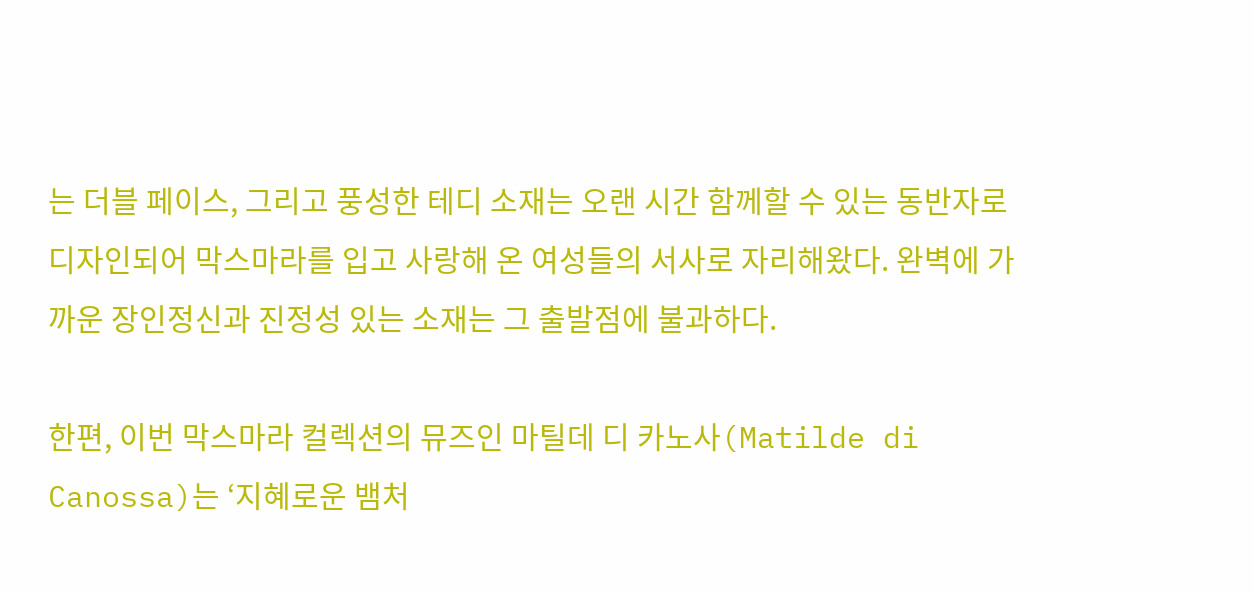는 더블 페이스, 그리고 풍성한 테디 소재는 오랜 시간 함께할 수 있는 동반자로 디자인되어 막스마라를 입고 사랑해 온 여성들의 서사로 자리해왔다. 완벽에 가까운 장인정신과 진정성 있는 소재는 그 출발점에 불과하다.

한편, 이번 막스마라 컬렉션의 뮤즈인 마틸데 디 카노사(Matilde di Canossa)는 ‘지혜로운 뱀처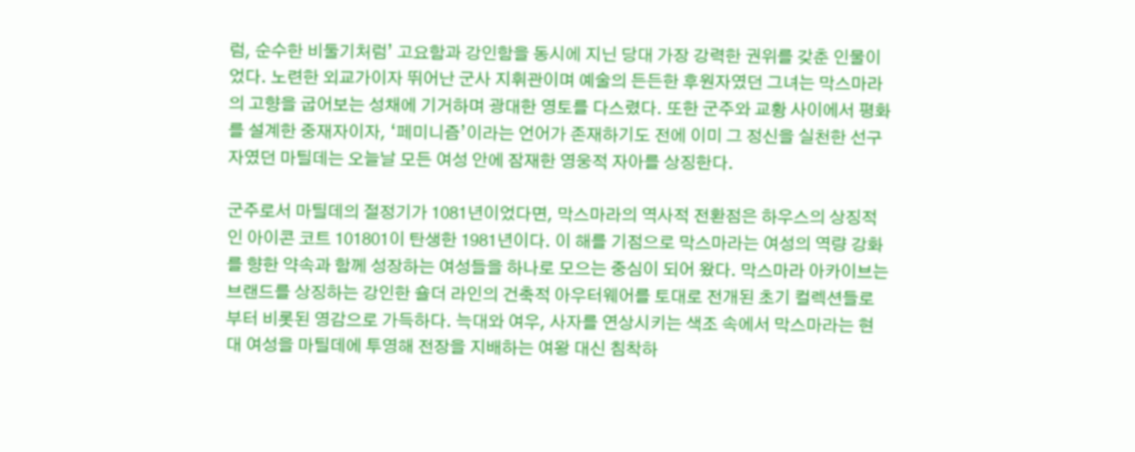럼, 순수한 비둘기처럼’ 고요함과 강인함을 동시에 지닌 당대 가장 강력한 권위를 갖춘 인물이었다. 노련한 외교가이자 뛰어난 군사 지휘관이며 예술의 든든한 후원자였던 그녀는 막스마라의 고향을 굽어보는 성채에 기거하며 광대한 영토를 다스렸다. 또한 군주와 교황 사이에서 평화를 설계한 중재자이자, ‘페미니즘’이라는 언어가 존재하기도 전에 이미 그 정신을 실천한 선구자였던 마틸데는 오늘날 모든 여성 안에 잠재한 영웅적 자아를 상징한다.

군주로서 마틸데의 절정기가 1081년이었다면, 막스마라의 역사적 전환점은 하우스의 상징적인 아이콘 코트 101801이 탄생한 1981년이다. 이 해를 기점으로 막스마라는 여성의 역량 강화를 향한 약속과 함께 성장하는 여성들을 하나로 모으는 중심이 되어 왔다. 막스마라 아카이브는 브랜드를 상징하는 강인한 숄더 라인의 건축적 아우터웨어를 토대로 전개된 초기 컬렉션들로부터 비롯된 영감으로 가득하다. 늑대와 여우, 사자를 연상시키는 색조 속에서 막스마라는 현대 여성을 마틸데에 투영해 전장을 지배하는 여왕 대신 침착하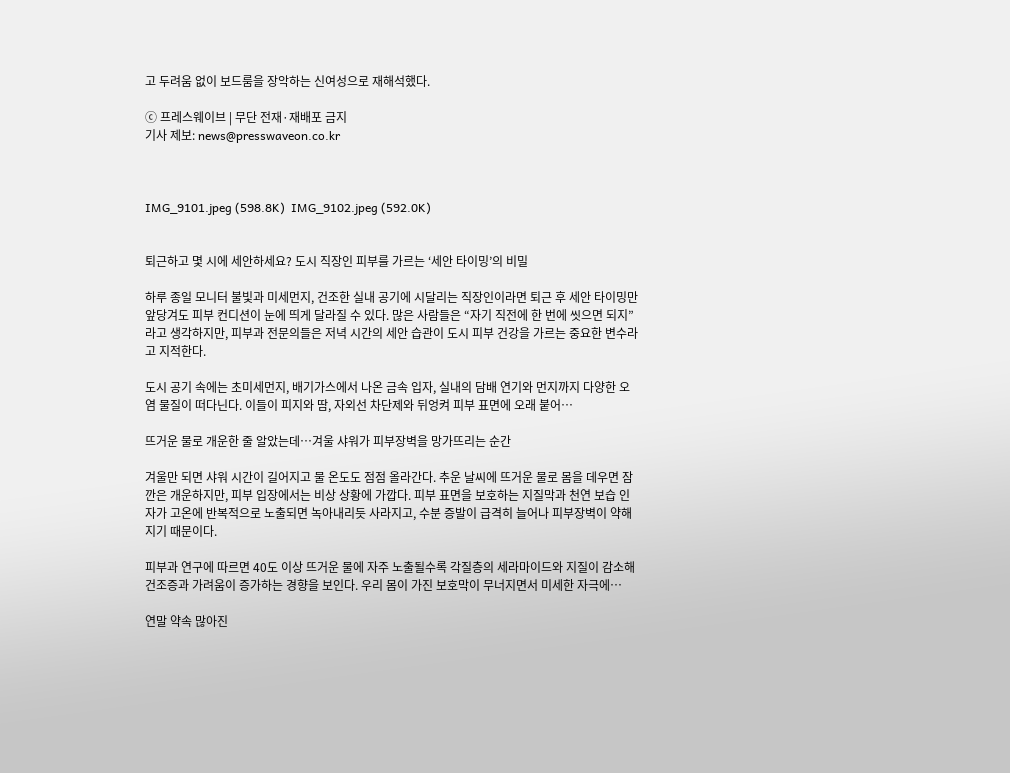고 두려움 없이 보드룸을 장악하는 신여성으로 재해석했다.

ⓒ 프레스웨이브 | 무단 전재·재배포 금지
기사 제보: news@presswaveon.co.kr



IMG_9101.jpeg (598.8K)  IMG_9102.jpeg (592.0K)


퇴근하고 몇 시에 세안하세요? 도시 직장인 피부를 가르는 ‘세안 타이밍’의 비밀

하루 종일 모니터 불빛과 미세먼지, 건조한 실내 공기에 시달리는 직장인이라면 퇴근 후 세안 타이밍만 앞당겨도 피부 컨디션이 눈에 띄게 달라질 수 있다. 많은 사람들은 “자기 직전에 한 번에 씻으면 되지”라고 생각하지만, 피부과 전문의들은 저녁 시간의 세안 습관이 도시 피부 건강을 가르는 중요한 변수라고 지적한다.

도시 공기 속에는 초미세먼지, 배기가스에서 나온 금속 입자, 실내의 담배 연기와 먼지까지 다양한 오염 물질이 떠다닌다. 이들이 피지와 땀, 자외선 차단제와 뒤엉켜 피부 표면에 오래 붙어…

뜨거운 물로 개운한 줄 알았는데…겨울 샤워가 피부장벽을 망가뜨리는 순간

겨울만 되면 샤워 시간이 길어지고 물 온도도 점점 올라간다. 추운 날씨에 뜨거운 물로 몸을 데우면 잠깐은 개운하지만, 피부 입장에서는 비상 상황에 가깝다. 피부 표면을 보호하는 지질막과 천연 보습 인자가 고온에 반복적으로 노출되면 녹아내리듯 사라지고, 수분 증발이 급격히 늘어나 피부장벽이 약해지기 때문이다.

피부과 연구에 따르면 40도 이상 뜨거운 물에 자주 노출될수록 각질층의 세라마이드와 지질이 감소해 건조증과 가려움이 증가하는 경향을 보인다. 우리 몸이 가진 보호막이 무너지면서 미세한 자극에…

연말 약속 많아진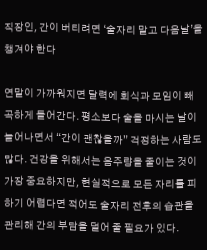직장인, 간이 버티려면 ‘술자리 말고 다음날’을 챙겨야 한다

연말이 가까워지면 달력에 회식과 모임이 빼곡하게 들어간다. 평소보다 술을 마시는 날이 늘어나면서 “간이 괜찮을까” 걱정하는 사람도 많다. 건강을 위해서는 음주량을 줄이는 것이 가장 중요하지만, 현실적으로 모든 자리를 피하기 어렵다면 적어도 술자리 전후의 습관을 관리해 간의 부담을 덜어 줄 필요가 있다.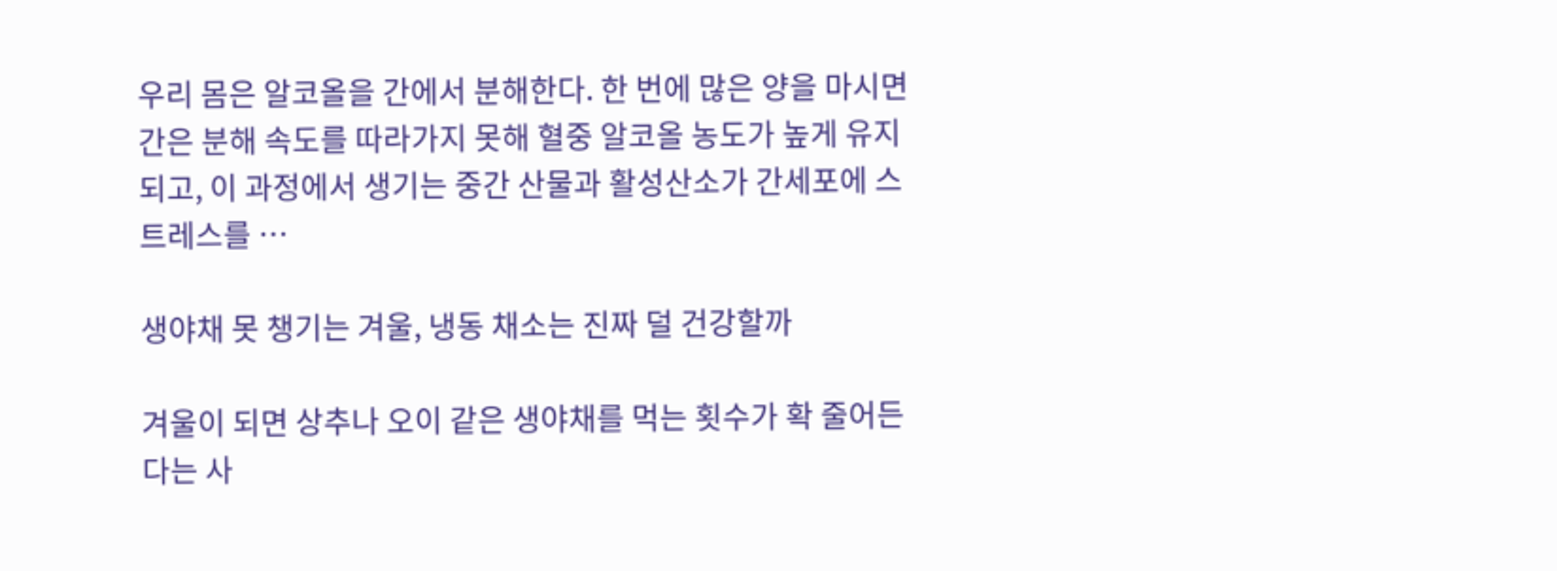우리 몸은 알코올을 간에서 분해한다. 한 번에 많은 양을 마시면 간은 분해 속도를 따라가지 못해 혈중 알코올 농도가 높게 유지되고, 이 과정에서 생기는 중간 산물과 활성산소가 간세포에 스트레스를 …

생야채 못 챙기는 겨울, 냉동 채소는 진짜 덜 건강할까

겨울이 되면 상추나 오이 같은 생야채를 먹는 횟수가 확 줄어든다는 사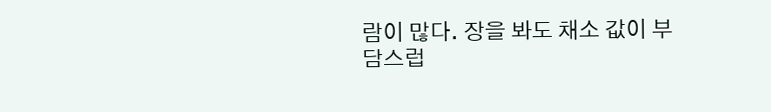람이 많다. 장을 봐도 채소 값이 부담스럽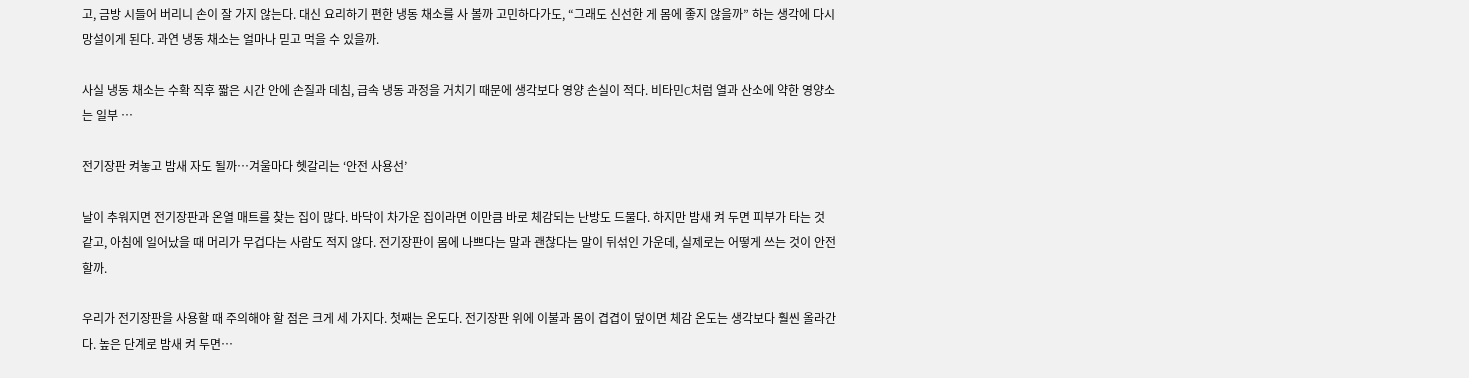고, 금방 시들어 버리니 손이 잘 가지 않는다. 대신 요리하기 편한 냉동 채소를 사 볼까 고민하다가도, “그래도 신선한 게 몸에 좋지 않을까” 하는 생각에 다시 망설이게 된다. 과연 냉동 채소는 얼마나 믿고 먹을 수 있을까.

사실 냉동 채소는 수확 직후 짧은 시간 안에 손질과 데침, 급속 냉동 과정을 거치기 때문에 생각보다 영양 손실이 적다. 비타민C처럼 열과 산소에 약한 영양소는 일부 …

전기장판 켜놓고 밤새 자도 될까…겨울마다 헷갈리는 ‘안전 사용선’

날이 추워지면 전기장판과 온열 매트를 찾는 집이 많다. 바닥이 차가운 집이라면 이만큼 바로 체감되는 난방도 드물다. 하지만 밤새 켜 두면 피부가 타는 것 같고, 아침에 일어났을 때 머리가 무겁다는 사람도 적지 않다. 전기장판이 몸에 나쁘다는 말과 괜찮다는 말이 뒤섞인 가운데, 실제로는 어떻게 쓰는 것이 안전할까.

우리가 전기장판을 사용할 때 주의해야 할 점은 크게 세 가지다. 첫째는 온도다. 전기장판 위에 이불과 몸이 겹겹이 덮이면 체감 온도는 생각보다 훨씬 올라간다. 높은 단계로 밤새 켜 두면…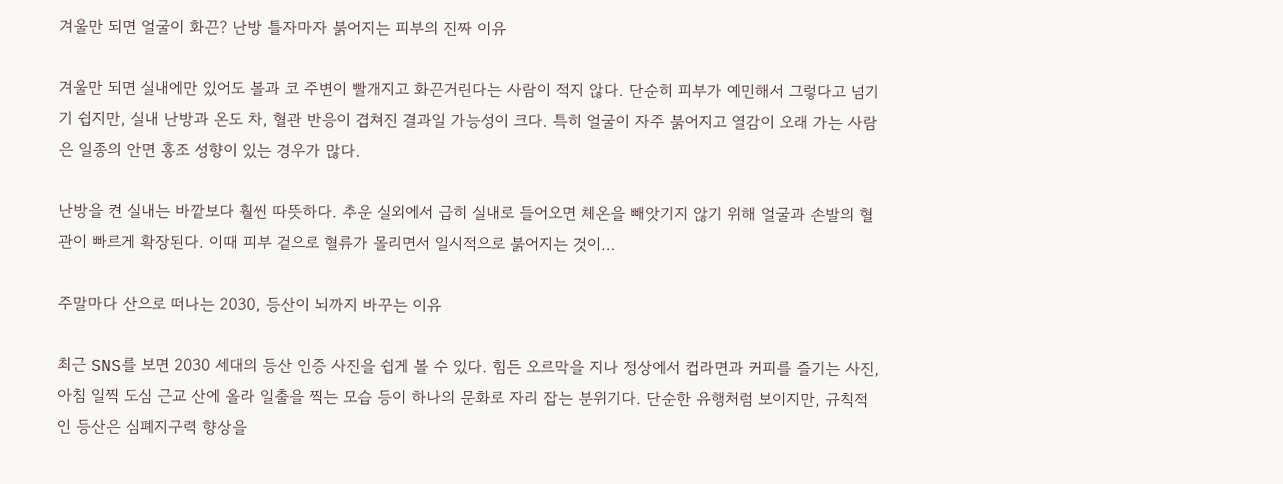겨울만 되면 얼굴이 화끈? 난방 틀자마자 붉어지는 피부의 진짜 이유

겨울만 되면 실내에만 있어도 볼과 코 주변이 빨개지고 화끈거린다는 사람이 적지 않다. 단순히 피부가 예민해서 그렇다고 넘기기 쉽지만, 실내 난방과 온도 차, 혈관 반응이 겹쳐진 결과일 가능성이 크다. 특히 얼굴이 자주 붉어지고 열감이 오래 가는 사람은 일종의 안면 홍조 성향이 있는 경우가 많다.

난방을 켠 실내는 바깥보다 훨씬 따뜻하다. 추운 실외에서 급히 실내로 들어오면 체온을 빼앗기지 않기 위해 얼굴과 손발의 혈관이 빠르게 확장된다. 이때 피부 겉으로 혈류가 몰리면서 일시적으로 붉어지는 것이…

주말마다 산으로 떠나는 2030, 등산이 뇌까지 바꾸는 이유

최근 SNS를 보면 2030 세대의 등산 인증 사진을 쉽게 볼 수 있다. 힘든 오르막을 지나 정상에서 컵라면과 커피를 즐기는 사진, 아침 일찍 도심 근교 산에 올라 일출을 찍는 모습 등이 하나의 문화로 자리 잡는 분위기다. 단순한 유행처럼 보이지만, 규칙적인 등산은 심폐지구력 향상을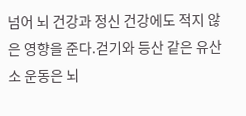넘어 뇌 건강과 정신 건강에도 적지 않은 영향을 준다.걷기와 등산 같은 유산소 운동은 뇌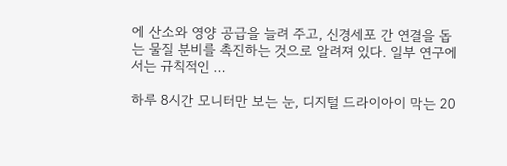에 산소와 영양 공급을 늘려 주고, 신경세포 간 연결을 돕는 물질 분비를 촉진하는 것으로 알려져 있다. 일부 연구에서는 규칙적인 …

하루 8시간 모니터만 보는 눈, 디지털 드라이아이 막는 20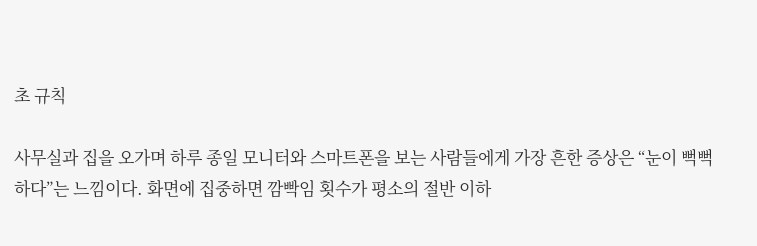초 규칙

사무실과 집을 오가며 하루 종일 모니터와 스마트폰을 보는 사람들에게 가장 흔한 증상은 “눈이 뻑뻑하다”는 느낌이다. 화면에 집중하면 깜빡임 횟수가 평소의 절반 이하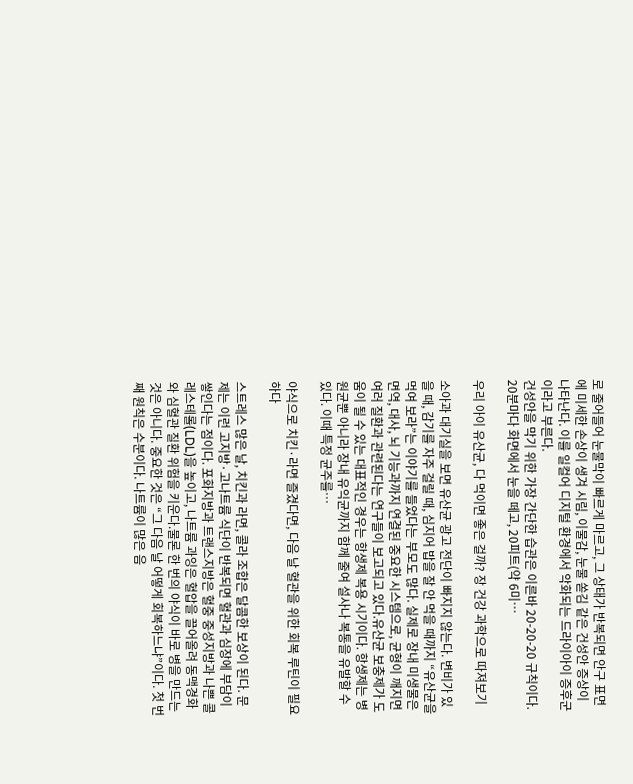로 줄어들어 눈물막이 빠르게 마르고, 그 상태가 반복되면 안구 표면에 미세한 손상이 생겨 시림, 이물감, 눈물 쏟김 같은 건성안 증상이 나타난다. 이를 일컬어 디지털 환경에서 악화되는 드라이아이 증후군이라고 부른다.
건성안을 막기 위한 가장 간단한 습관은 이른바 20-20-20 규칙이다. 20분마다 화면에서 눈을 떼고, 20피트(약 6미…

우리 아이 유산균, 다 먹이면 좋은 걸까? 장 건강 과학으로 따져보기

소아과 대기실을 보면 유산균 광고 전단이 빠지지 않는다. 변비가 있을 때, 감기를 자주 걸릴 때, 심지어 밥을 잘 안 먹을 때까지 “유산균을 먹여 보라”는 이야기를 들었다는 부모도 많다. 실제로 장내 미생물은 면역, 대사, 뇌 기능과까지 연결된 중요한 시스템으로, 균형이 깨지면 여러 질환과 관련된다는 연구들이 보고되고 있다.유산균 보충제가 도움이 될 수 있는 대표적인 경우는 항생제 복용 시기이다. 항생제는 병원균뿐 아니라 장내 유익균까지 함께 줄여 설사나 복통을 유발할 수 있다. 이때 특정 균주를…

야식으로 치킨·라면 즐겼다면, 다음 날 혈관을 위한 회복 루틴이 필요하다

스트레스 많은 날, 치킨과 라면, 콜라 조합은 달콤한 보상이 된다. 문제는 이런 고지방·고나트륨 식단이 반복되면 혈관과 심장에 부담이 쌓인다는 점이다. 포화지방과 트랜스지방은 혈중 중성지방과 나쁜 콜레스테롤(LDL)을 높이고, 나트륨 과잉은 혈압을 끌어올려 동맥경화와 심혈관 질환 위험을 키운다.물론 한 번의 야식이 바로 병을 만드는 것은 아니다. 중요한 것은 “그 다음 날 어떻게 회복하느냐”이다. 첫 번째 원칙은 수분이다. 나트륨이 많은 음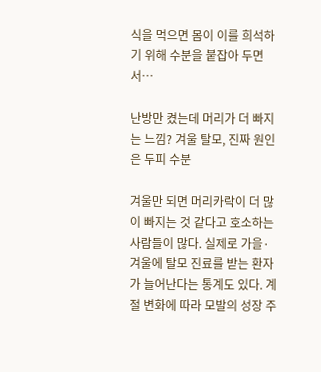식을 먹으면 몸이 이를 희석하기 위해 수분을 붙잡아 두면서…

난방만 켰는데 머리가 더 빠지는 느낌? 겨울 탈모, 진짜 원인은 두피 수분

겨울만 되면 머리카락이 더 많이 빠지는 것 같다고 호소하는 사람들이 많다. 실제로 가을·겨울에 탈모 진료를 받는 환자가 늘어난다는 통계도 있다. 계절 변화에 따라 모발의 성장 주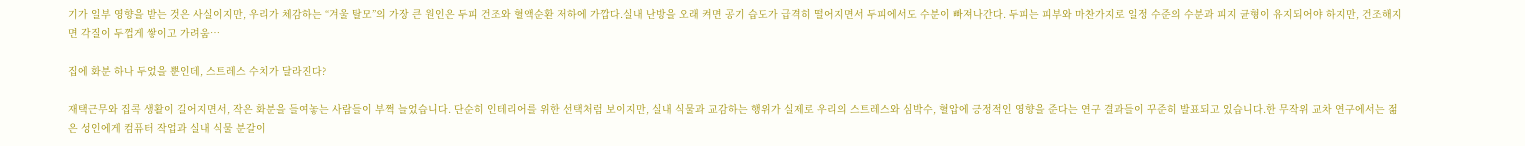기가 일부 영향을 받는 것은 사실이지만, 우리가 체감하는 “겨울 탈모”의 가장 큰 원인은 두피 건조와 혈액순환 저하에 가깝다.실내 난방을 오래 켜면 공기 습도가 급격히 떨어지면서 두피에서도 수분이 빠져나간다. 두피는 피부와 마찬가지로 일정 수준의 수분과 피지 균형이 유지되어야 하지만, 건조해지면 각질이 두껍게 쌓이고 가려움…

집에 화분 하나 두었을 뿐인데, 스트레스 수치가 달라진다?

재택근무와 집콕 생활이 길어지면서, 작은 화분을 들여놓는 사람들이 부쩍 늘었습니다. 단순히 인테리어를 위한 선택처럼 보이지만, 실내 식물과 교감하는 행위가 실제로 우리의 스트레스와 심박수, 혈압에 긍정적인 영향을 준다는 연구 결과들이 꾸준히 발표되고 있습니다.한 무작위 교차 연구에서는 젊은 성인에게 컴퓨터 작업과 실내 식물 분갈이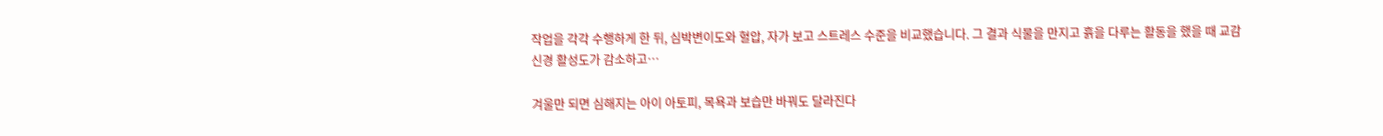작업을 각각 수행하게 한 뒤, 심박변이도와 혈압, 자가 보고 스트레스 수준을 비교했습니다. 그 결과 식물을 만지고 흙을 다루는 활동을 했을 때 교감신경 활성도가 감소하고…

겨울만 되면 심해지는 아이 아토피, 목욕과 보습만 바꿔도 달라진다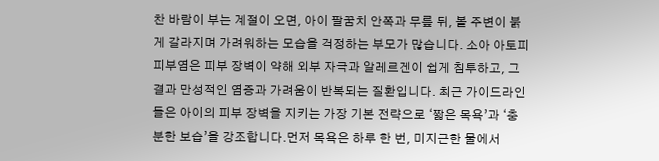찬 바람이 부는 계절이 오면, 아이 팔꿈치 안쪽과 무릎 뒤, 볼 주변이 붉게 갈라지며 가려워하는 모습을 걱정하는 부모가 많습니다. 소아 아토피피부염은 피부 장벽이 약해 외부 자극과 알레르겐이 쉽게 침투하고, 그 결과 만성적인 염증과 가려움이 반복되는 질환입니다. 최근 가이드라인들은 아이의 피부 장벽을 지키는 가장 기본 전략으로 ‘짧은 목욕’과 ‘충분한 보습’을 강조합니다.먼저 목욕은 하루 한 번, 미지근한 물에서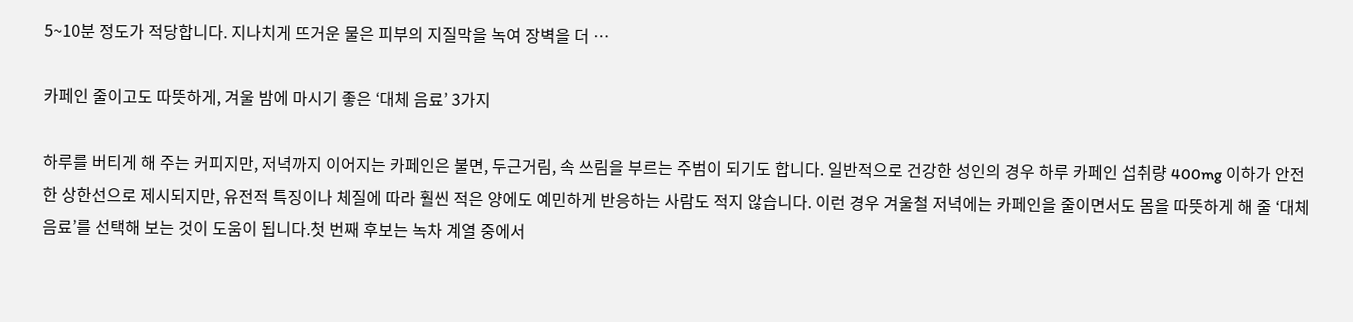5~10분 정도가 적당합니다. 지나치게 뜨거운 물은 피부의 지질막을 녹여 장벽을 더 …

카페인 줄이고도 따뜻하게, 겨울 밤에 마시기 좋은 ‘대체 음료’ 3가지

하루를 버티게 해 주는 커피지만, 저녁까지 이어지는 카페인은 불면, 두근거림, 속 쓰림을 부르는 주범이 되기도 합니다. 일반적으로 건강한 성인의 경우 하루 카페인 섭취량 400mg 이하가 안전한 상한선으로 제시되지만, 유전적 특징이나 체질에 따라 훨씬 적은 양에도 예민하게 반응하는 사람도 적지 않습니다. 이런 경우 겨울철 저녁에는 카페인을 줄이면서도 몸을 따뜻하게 해 줄 ‘대체 음료’를 선택해 보는 것이 도움이 됩니다.첫 번째 후보는 녹차 계열 중에서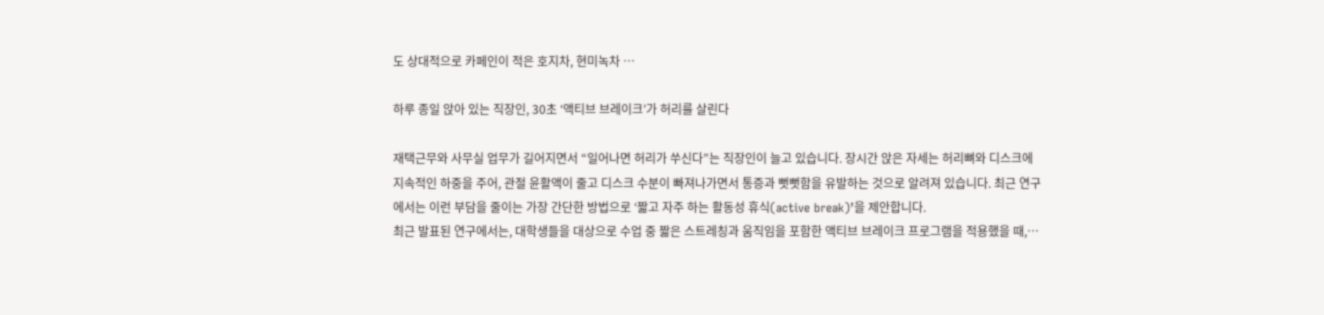도 상대적으로 카페인이 적은 호지차, 현미녹차 …

하루 종일 앉아 있는 직장인, 30초 ‘액티브 브레이크’가 허리를 살린다

재택근무와 사무실 업무가 길어지면서 “일어나면 허리가 쑤신다”는 직장인이 늘고 있습니다. 장시간 앉은 자세는 허리뼈와 디스크에 지속적인 하중을 주어, 관절 윤활액이 줄고 디스크 수분이 빠져나가면서 통증과 뻣뻣함을 유발하는 것으로 알려져 있습니다. 최근 연구에서는 이런 부담을 줄이는 가장 간단한 방법으로 ‘짧고 자주 하는 활동성 휴식(active break)’을 제안합니다.
최근 발표된 연구에서는, 대학생들을 대상으로 수업 중 짧은 스트레칭과 움직임을 포함한 액티브 브레이크 프로그램을 적용했을 때,…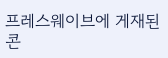프레스웨이브에 게재된 콘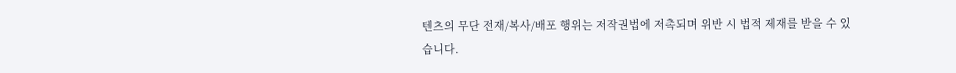텐츠의 무단 전재/복사/배포 행위는 저작권법에 저촉되며 위반 시 법적 제재를 받을 수 있습니다.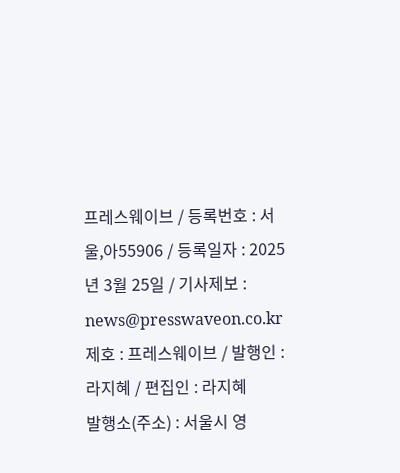프레스웨이브 / 등록번호 : 서울,아55906 / 등록일자 : 2025년 3월 25일 / 기사제보 : news@presswaveon.co.kr
제호 : 프레스웨이브 / 발행인 : 라지혜 / 편집인 : 라지혜
발행소(주소) : 서울시 영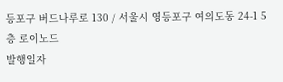등포구 버드나루로 130 / 서울시 영등포구 여의도동 24-1 5층 로이노드
발행일자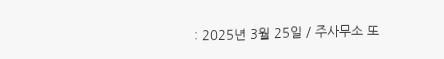: 2025년 3월 25일 / 주사무소 또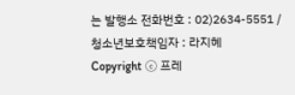는 발행소 전화번호 : 02)2634-5551 / 청소년보호책임자 : 라지혜
Copyright ⓒ 프레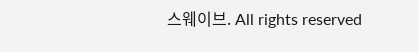스웨이브. All rights reserved